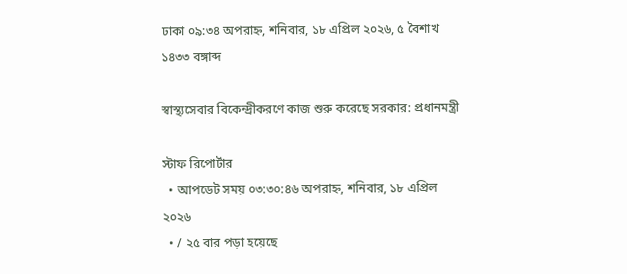ঢাকা ০৯:৩৪ অপরাহ্ন, শনিবার, ১৮ এপ্রিল ২০২৬, ৫ বৈশাখ ১৪৩৩ বঙ্গাব্দ

স্বাস্থ্যসেবার বিকেন্দ্রীকরণে কাজ শুরু করেছে সরকার: প্রধানমন্ত্রী

স্টাফ রিপোর্টার
  • আপডেট সময় ০৩:৩০:৪৬ অপরাহ্ন, শনিবার, ১৮ এপ্রিল ২০২৬
  • / ২৫ বার পড়া হয়েছে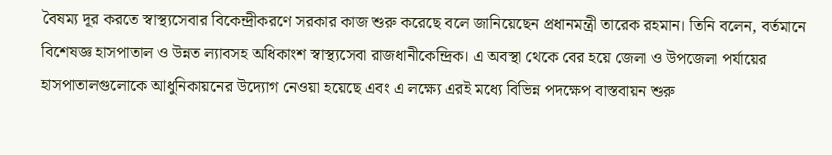বৈষম্য দূর করতে স্বাস্থ্যসেবার বিকেন্দ্রীকরণে সরকার কাজ শুরু করেছে বলে জানিয়েছেন প্রধানমন্ত্রী তারেক রহমান। তিনি বলেন, বর্তমানে বিশেষজ্ঞ হাসপাতাল ও উন্নত ল্যাবসহ অধিকাংশ স্বাস্থ্যসেবা রাজধানীকেন্দ্রিক। এ অবস্থা থেকে বের হয়ে জেলা ও উপজেলা পর্যায়ের হাসপাতালগুলোকে আধুনিকায়নের উদ্যোগ নেওয়া হয়েছে এবং এ লক্ষ্যে এরই মধ্যে বিভিন্ন পদক্ষেপ বাস্তবায়ন শুরু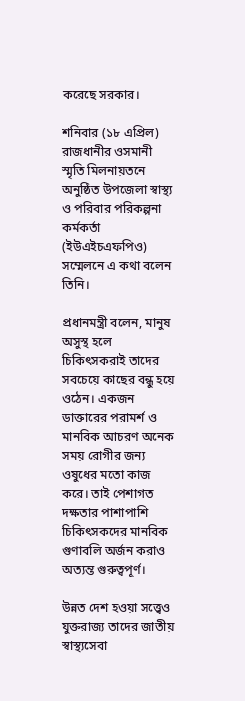করেছে সরকার।

শনিবার (১৮ এপ্রিল) রাজধানীর ওসমানী স্মৃতি মিলনায়তনে অনুষ্ঠিত উপজেলা স্বাস্থ্য ও পরিবার পরিকল্পনা কর্মকর্তা (ইউএইচএফপিও) সম্মেলনে এ কথা বলেন তিনি।

প্রধানমন্ত্রী বলেন, মানুষ অসুস্থ হলে চিকিৎসকরাই তাদের সবচেয়ে কাছের বন্ধু হয়ে ওঠেন। একজন ডাক্তারের পরামর্শ ও মানবিক আচরণ অনেক সময় রোগীর জন্য ওষুধের মতো কাজ করে। তাই পেশাগত দক্ষতার পাশাপাশি চিকিৎসকদের মানবিক গুণাবলি অর্জন করাও অত্যন্ত গুরুত্বপূর্ণ।

উন্নত দেশ হওয়া সত্ত্বেও যুক্তরাজ্য তাদের জাতীয় স্বাস্থ্যসেবা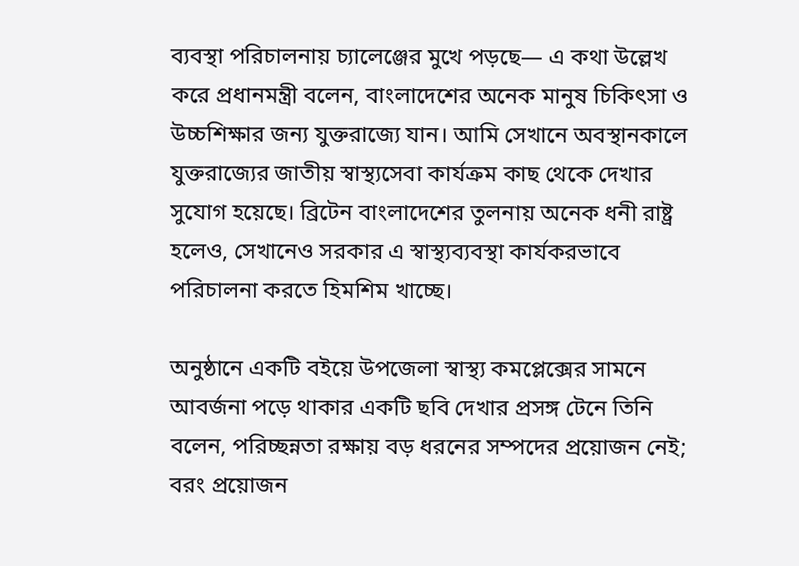ব্যবস্থা পরিচালনায় চ্যালেঞ্জের মুখে পড়ছে— এ কথা উল্লেখ করে প্রধানমন্ত্রী বলেন, বাংলাদেশের অনেক মানুষ চিকিৎসা ও উচ্চশিক্ষার জন্য যুক্তরাজ্যে যান। আমি সেখানে অবস্থানকালে যুক্তরাজ্যের জাতীয় স্বাস্থ্যসেবা কার্যক্রম কাছ থেকে দেখার সুযোগ হয়েছে। ব্রিটেন বাংলাদেশের তুলনায় অনেক ধনী রাষ্ট্র হলেও, সেখানেও সরকার এ স্বাস্থ্যব্যবস্থা কার্যকরভাবে পরিচালনা করতে হিমশিম খাচ্ছে।

অনুষ্ঠানে একটি বইয়ে উপজেলা স্বাস্থ্য কমপ্লেক্সের সামনে আবর্জনা পড়ে থাকার একটি ছবি দেখার প্রসঙ্গ টেনে তিনি বলেন, পরিচ্ছন্নতা রক্ষায় বড় ধরনের সম্পদের প্রয়োজন নেই; বরং প্রয়োজন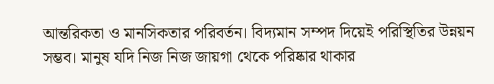আন্তরিকতা ও মানসিকতার পরিবর্তন। বিদ্যমান সম্পদ দিয়েই পরিস্থিতির উন্নয়ন সম্ভব। মানুষ যদি নিজ নিজ জায়গা থেকে পরিষ্কার থাকার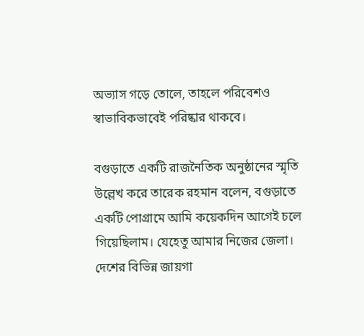অভ্যাস গড়ে তোলে, তাহলে পরিবেশও স্বাভাবিকভাবেই পরিষ্কার থাকবে।

বগুড়াতে একটি রাজনৈতিক অনুষ্ঠানের স্মৃতি উল্লেখ করে তারেক রহমান বলেন, বগুড়াতে একটি পোগ্রামে আমি কয়েকদিন আগেই চলে গিয়েছিলাম। যেহেতু আমার নিজের জেলা। দেশের বিভিন্ন জায়গা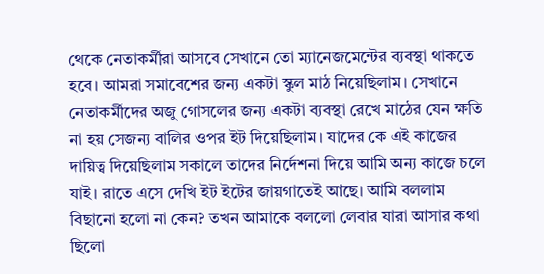থেকে নেতাকর্মীরা আসবে সেখানে তো ম্যানেজমেন্টের ব্যবস্থা থাকতে হবে। আমরা সমাবেশের জন্য একটা স্কুল মাঠ নিয়েছিলাম। সেখানে নেতাকর্মীদের অজু গোসলের জন্য একটা ব্যবস্থা রেখে মাঠের যেন ক্ষতি না হয় সেজন্য বালির ওপর ইট দিয়েছিলাম। যাদের কে এই কাজের দায়িত্ব দিয়েছিলাম সকালে তাদের নির্দেশনা দিয়ে আমি অন্য কাজে চলে যাই। রাতে এসে দেখি ইট ইটের জায়গাতেই আছে। আমি বললাম বিছানো হলো না কেন? তখন আমাকে বললো লেবার যারা আসার কথা ছিলো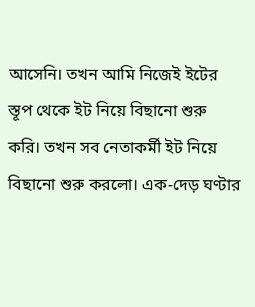আসেনি। তখন আমি নিজেই ইটের স্তূপ থেকে ইট নিয়ে বিছানো শুরু করি। তখন সব নেতাকর্মী ইট নিয়ে বিছানো শুরু করলো। এক-দেড় ঘণ্টার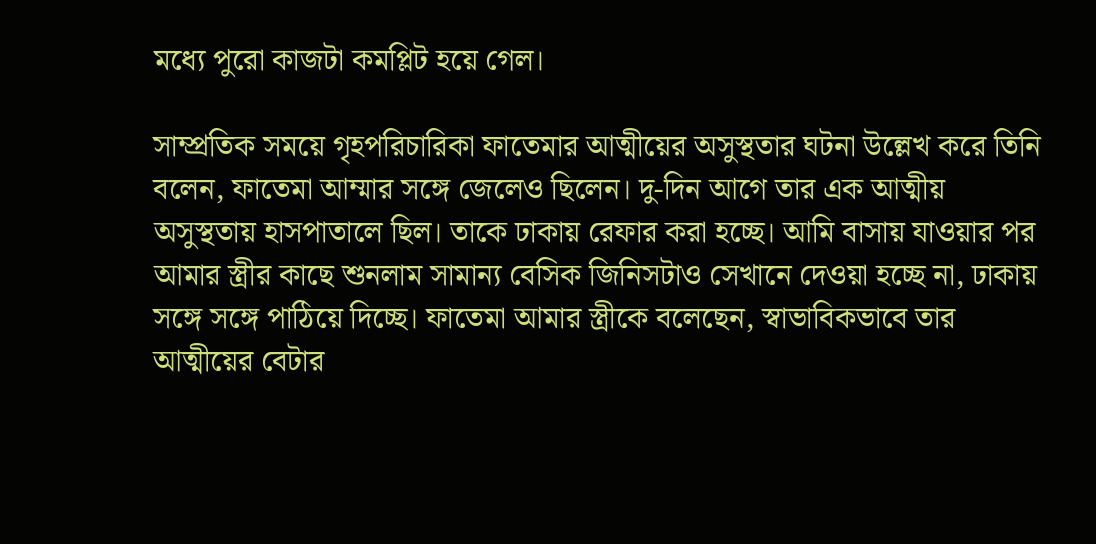মধ্যে পুরো কাজটা কমপ্লিট হয়ে গেল।

সাম্প্রতিক সময়ে গৃহপরিচারিকা ফাতেমার আত্মীয়ের অসুস্থতার ঘটনা উল্লেখ করে তিনি বলেন, ফাতেমা আম্মার সঙ্গে জেলেও ছিলেন। দু-দিন আগে তার এক আত্মীয় অসুস্থতায় হাসপাতালে ছিল। তাকে ঢাকায় রেফার করা হচ্ছে। আমি বাসায় যাওয়ার পর আমার স্ত্রীর কাছে শুনলাম সামান্য বেসিক জিনিসটাও সেখানে দেওয়া হচ্ছে না, ঢাকায় সঙ্গে সঙ্গে পাঠিয়ে দিচ্ছে। ফাতেমা আমার স্ত্রীকে বলেছেন, স্বাভাবিকভাবে তার আত্মীয়ের বেটার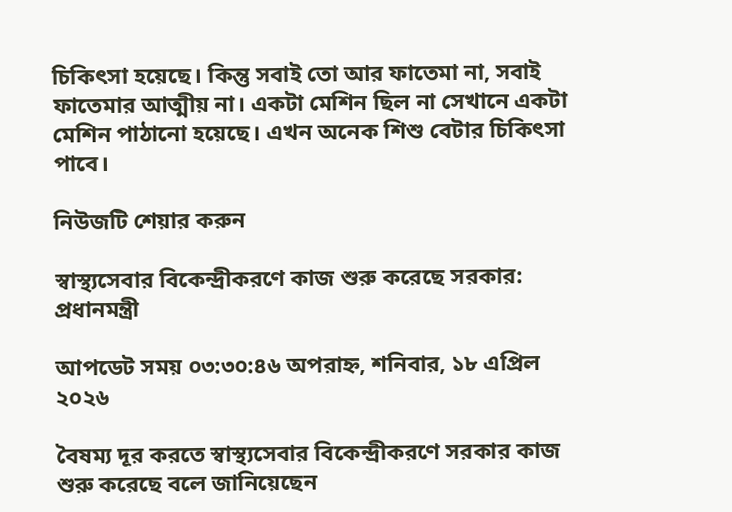চিকিৎসা হয়েছে। কিন্তু সবাই তো আর ফাতেমা না, সবাই ফাতেমার আত্মীয় না। একটা মেশিন ছিল না সেখানে একটা মেশিন পাঠানো হয়েছে। এখন অনেক শিশু বেটার চিকিৎসা পাবে।

নিউজটি শেয়ার করুন

স্বাস্থ্যসেবার বিকেন্দ্রীকরণে কাজ শুরু করেছে সরকার: প্রধানমন্ত্রী

আপডেট সময় ০৩:৩০:৪৬ অপরাহ্ন, শনিবার, ১৮ এপ্রিল ২০২৬

বৈষম্য দূর করতে স্বাস্থ্যসেবার বিকেন্দ্রীকরণে সরকার কাজ শুরু করেছে বলে জানিয়েছেন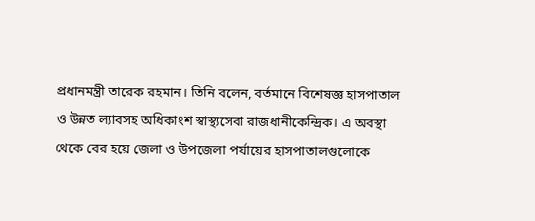প্রধানমন্ত্রী তারেক রহমান। তিনি বলেন, বর্তমানে বিশেষজ্ঞ হাসপাতাল ও উন্নত ল্যাবসহ অধিকাংশ স্বাস্থ্যসেবা রাজধানীকেন্দ্রিক। এ অবস্থা থেকে বের হয়ে জেলা ও উপজেলা পর্যায়ের হাসপাতালগুলোকে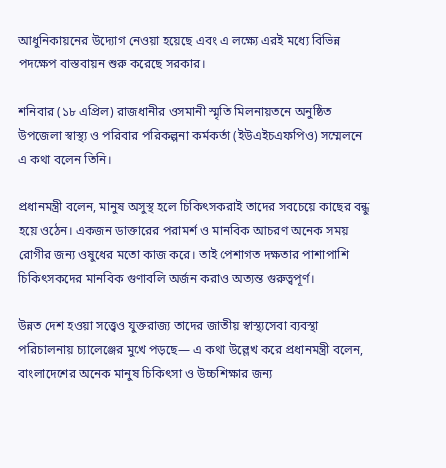আধুনিকায়নের উদ্যোগ নেওয়া হয়েছে এবং এ লক্ষ্যে এরই মধ্যে বিভিন্ন পদক্ষেপ বাস্তবায়ন শুরু করেছে সরকার।

শনিবার (১৮ এপ্রিল) রাজধানীর ওসমানী স্মৃতি মিলনায়তনে অনুষ্ঠিত উপজেলা স্বাস্থ্য ও পরিবার পরিকল্পনা কর্মকর্তা (ইউএইচএফপিও) সম্মেলনে এ কথা বলেন তিনি।

প্রধানমন্ত্রী বলেন, মানুষ অসুস্থ হলে চিকিৎসকরাই তাদের সবচেয়ে কাছের বন্ধু হয়ে ওঠেন। একজন ডাক্তারের পরামর্শ ও মানবিক আচরণ অনেক সময় রোগীর জন্য ওষুধের মতো কাজ করে। তাই পেশাগত দক্ষতার পাশাপাশি চিকিৎসকদের মানবিক গুণাবলি অর্জন করাও অত্যন্ত গুরুত্বপূর্ণ।

উন্নত দেশ হওয়া সত্ত্বেও যুক্তরাজ্য তাদের জাতীয় স্বাস্থ্যসেবা ব্যবস্থা পরিচালনায় চ্যালেঞ্জের মুখে পড়ছে— এ কথা উল্লেখ করে প্রধানমন্ত্রী বলেন, বাংলাদেশের অনেক মানুষ চিকিৎসা ও উচ্চশিক্ষার জন্য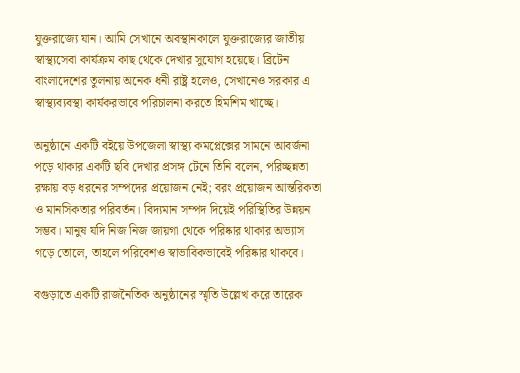যুক্তরাজ্যে যান। আমি সেখানে অবস্থানকালে যুক্তরাজ্যের জাতীয় স্বাস্থ্যসেবা কার্যক্রম কাছ থেকে দেখার সুযোগ হয়েছে। ব্রিটেন বাংলাদেশের তুলনায় অনেক ধনী রাষ্ট্র হলেও, সেখানেও সরকার এ স্বাস্থ্যব্যবস্থা কার্যকরভাবে পরিচালনা করতে হিমশিম খাচ্ছে।

অনুষ্ঠানে একটি বইয়ে উপজেলা স্বাস্থ্য কমপ্লেক্সের সামনে আবর্জনা পড়ে থাকার একটি ছবি দেখার প্রসঙ্গ টেনে তিনি বলেন, পরিচ্ছন্নতা রক্ষায় বড় ধরনের সম্পদের প্রয়োজন নেই; বরং প্রয়োজন আন্তরিকতা ও মানসিকতার পরিবর্তন। বিদ্যমান সম্পদ দিয়েই পরিস্থিতির উন্নয়ন সম্ভব। মানুষ যদি নিজ নিজ জায়গা থেকে পরিষ্কার থাকার অভ্যাস গড়ে তোলে, তাহলে পরিবেশও স্বাভাবিকভাবেই পরিষ্কার থাকবে।

বগুড়াতে একটি রাজনৈতিক অনুষ্ঠানের স্মৃতি উল্লেখ করে তারেক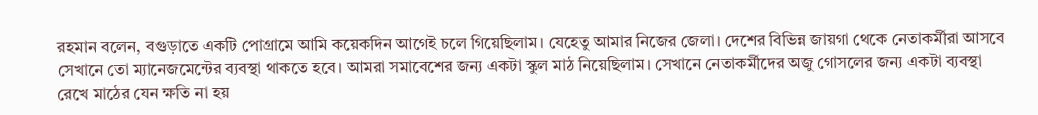রহমান বলেন, বগুড়াতে একটি পোগ্রামে আমি কয়েকদিন আগেই চলে গিয়েছিলাম। যেহেতু আমার নিজের জেলা। দেশের বিভিন্ন জায়গা থেকে নেতাকর্মীরা আসবে সেখানে তো ম্যানেজমেন্টের ব্যবস্থা থাকতে হবে। আমরা সমাবেশের জন্য একটা স্কুল মাঠ নিয়েছিলাম। সেখানে নেতাকর্মীদের অজু গোসলের জন্য একটা ব্যবস্থা রেখে মাঠের যেন ক্ষতি না হয়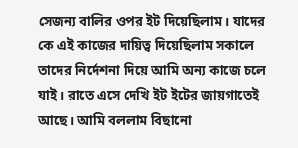সেজন্য বালির ওপর ইট দিয়েছিলাম। যাদের কে এই কাজের দায়িত্ব দিয়েছিলাম সকালে তাদের নির্দেশনা দিয়ে আমি অন্য কাজে চলে যাই। রাতে এসে দেখি ইট ইটের জায়গাতেই আছে। আমি বললাম বিছানো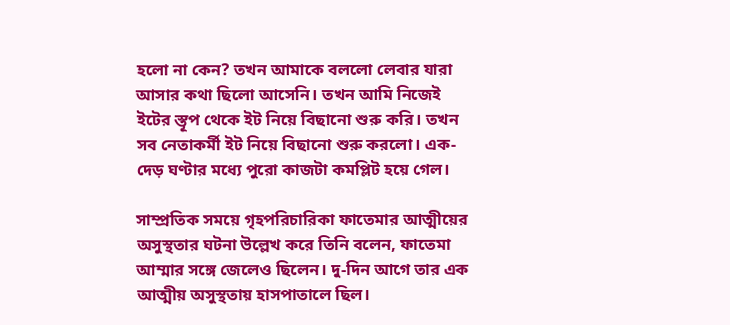হলো না কেন? তখন আমাকে বললো লেবার যারা আসার কথা ছিলো আসেনি। তখন আমি নিজেই ইটের স্তূপ থেকে ইট নিয়ে বিছানো শুরু করি। তখন সব নেতাকর্মী ইট নিয়ে বিছানো শুরু করলো। এক-দেড় ঘণ্টার মধ্যে পুরো কাজটা কমপ্লিট হয়ে গেল।

সাম্প্রতিক সময়ে গৃহপরিচারিকা ফাতেমার আত্মীয়ের অসুস্থতার ঘটনা উল্লেখ করে তিনি বলেন, ফাতেমা আম্মার সঙ্গে জেলেও ছিলেন। দু-দিন আগে তার এক আত্মীয় অসুস্থতায় হাসপাতালে ছিল।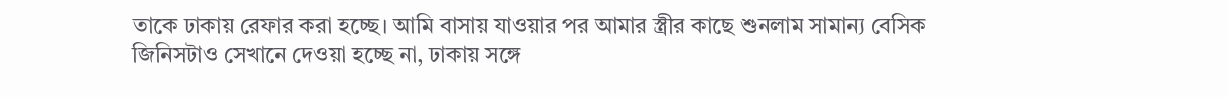তাকে ঢাকায় রেফার করা হচ্ছে। আমি বাসায় যাওয়ার পর আমার স্ত্রীর কাছে শুনলাম সামান্য বেসিক জিনিসটাও সেখানে দেওয়া হচ্ছে না, ঢাকায় সঙ্গে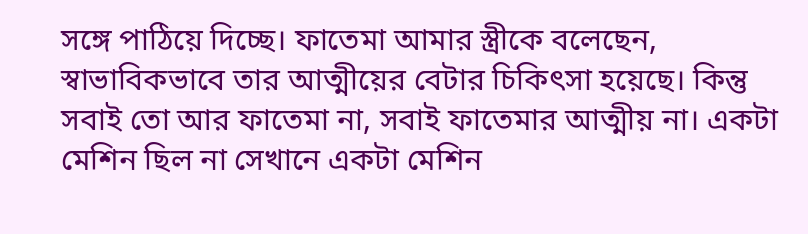সঙ্গে পাঠিয়ে দিচ্ছে। ফাতেমা আমার স্ত্রীকে বলেছেন, স্বাভাবিকভাবে তার আত্মীয়ের বেটার চিকিৎসা হয়েছে। কিন্তু সবাই তো আর ফাতেমা না, সবাই ফাতেমার আত্মীয় না। একটা মেশিন ছিল না সেখানে একটা মেশিন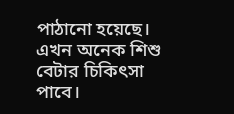পাঠানো হয়েছে। এখন অনেক শিশু বেটার চিকিৎসা পাবে।